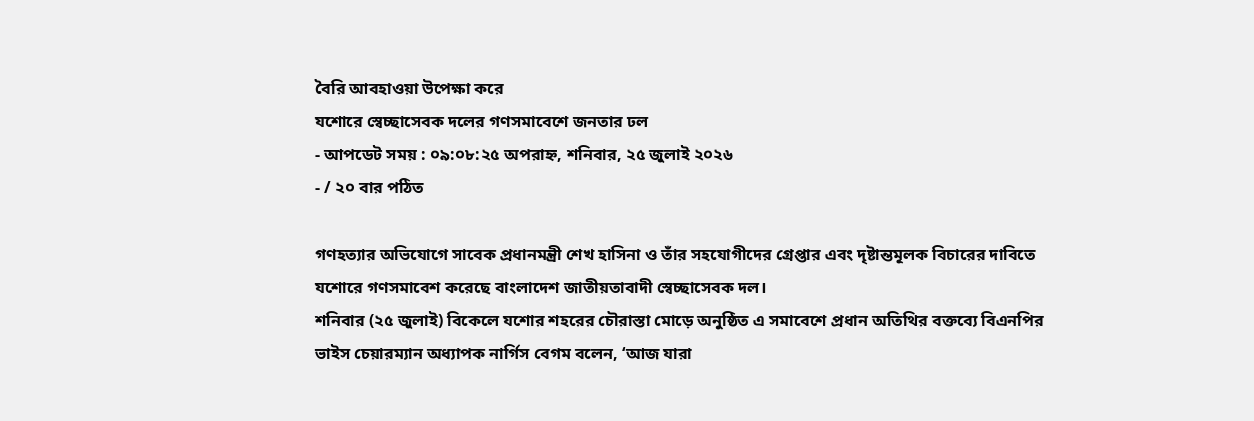বৈরি আবহাওয়া উপেক্ষা করে
যশোরে স্বেচ্ছাসেবক দলের গণসমাবেশে জনতার ঢল
- আপডেট সময় : ০৯:০৮:২৫ অপরাহ্ন, শনিবার, ২৫ জুলাই ২০২৬
- / ২০ বার পঠিত

গণহত্যার অভিযোগে সাবেক প্রধানমন্ত্রী শেখ হাসিনা ও তাঁর সহযোগীদের গ্রেপ্তার এবং দৃষ্টান্তমূলক বিচারের দাবিতে যশোরে গণসমাবেশ করেছে বাংলাদেশ জাতীয়তাবাদী স্বেচ্ছাসেবক দল।
শনিবার (২৫ জুলাই) বিকেলে যশোর শহরের চৌরাস্তা মোড়ে অনুষ্ঠিত এ সমাবেশে প্রধান অতিথির বক্তব্যে বিএনপির ভাইস চেয়ারম্যান অধ্যাপক নার্গিস বেগম বলেন, ‘আজ যারা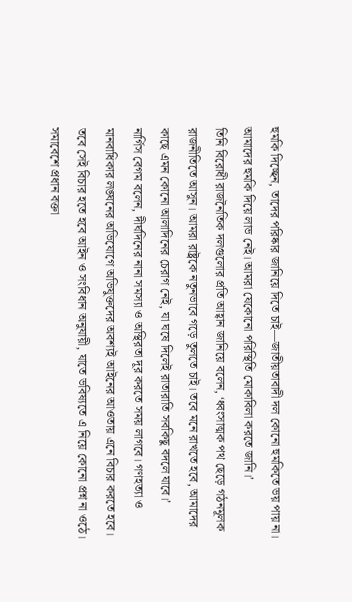হুমকি দিচ্ছেন, তাদের পরিষ্কার জানিয়ে দিতে চাই—জাতীয়তাবাদী দল কোনো হুমকিতে ভয় পায় না। আমাদের হুমকি দিয়ে লাভ নেই। আমরা যেকোনো পরিস্থিতি মোকাবিলা করতে জানি।’
তিনি বিরোধী রাজনৈতিক দলগুলোর প্রতি আহ্বান জানিয়ে বলেন, ‘ধ্বংসাত্মক পথ ছেড়ে গঠনমূলক রাজনীতিতে আসুন। আমরা রাষ্ট্রকে নতুনভাবে গড়ে তুলতে চাই। তবে মনে রাখতে হবে, আমাদের কাছে এমন কোনো আলাদিনের চেরাগ নেই, যা ঘষে দিলেই রাতারাতি সবকিছু বদলে যাবে।’
নার্গিস বেগম বলেন, দীর্ঘদিনের নানা সমস্যা ও অস্থিরতা দূর করতে সময় লাগবে। গণহত্যা ও মানবাধিকার লঙ্ঘনের অভিযোগে অভিযুক্তদের অবশ্যই আইনের আওতায় এনে বিচার করতে হবে। তবে সেই বিচার হতে হবে আইন ও সংবিধান অনুযায়ী, যাতে ভবিষ্যতে এ নিয়ে কোনো প্রশ্ন না ওঠে।
সমাবেশে প্রধান বক্তা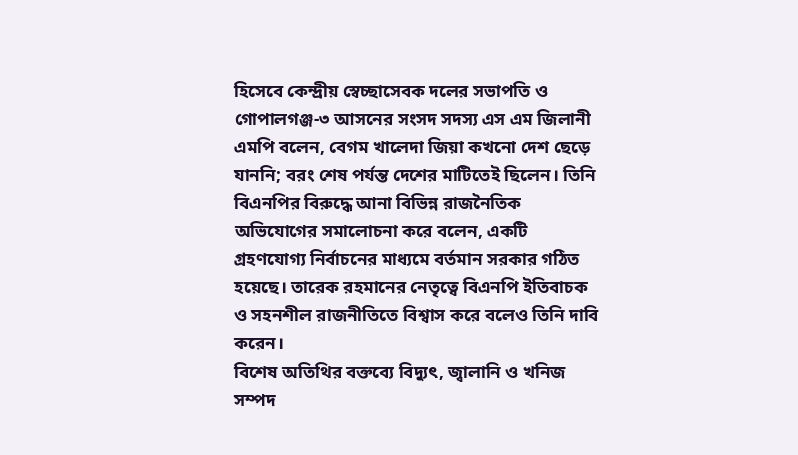হিসেবে কেন্দ্রীয় স্বেচ্ছাসেবক দলের সভাপতি ও গোপালগঞ্জ-৩ আসনের সংসদ সদস্য এস এম জিলানী এমপি বলেন, বেগম খালেদা জিয়া কখনো দেশ ছেড়ে যাননি; বরং শেষ পর্যন্ত দেশের মাটিতেই ছিলেন। তিনি বিএনপির বিরুদ্ধে আনা বিভিন্ন রাজনৈতিক অভিযোগের সমালোচনা করে বলেন, একটি গ্রহণযোগ্য নির্বাচনের মাধ্যমে বর্তমান সরকার গঠিত হয়েছে। তারেক রহমানের নেতৃত্বে বিএনপি ইতিবাচক ও সহনশীল রাজনীতিতে বিশ্বাস করে বলেও তিনি দাবি করেন।
বিশেষ অতিথির বক্তব্যে বিদ্যুৎ, জ্বালানি ও খনিজ সম্পদ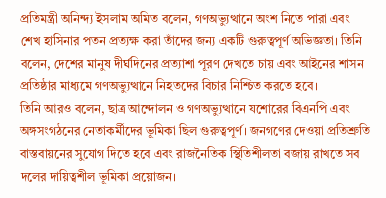প্রতিমন্ত্রী অনিন্দ্য ইসলাম অমিত বলেন, গণঅভ্যুত্থানে অংশ নিতে পারা এবং শেখ হাসিনার পতন প্রত্যক্ষ করা তাঁদের জন্য একটি গুরুত্বপূর্ণ অভিজ্ঞতা। তিনি বলেন, দেশের মানুষ দীর্ঘদিনের প্রত্যাশা পূরণ দেখতে চায় এবং আইনের শাসন প্রতিষ্ঠার মাধ্যমে গণঅভ্যুত্থানে নিহতদের বিচার নিশ্চিত করতে হবে।
তিনি আরও বলেন, ছাত্র আন্দোলন ও গণঅভ্যুত্থানে যশোরের বিএনপি এবং অঙ্গসংগঠনের নেতাকর্মীদের ভূমিকা ছিল গুরুত্বপূর্ণ। জনগণের দেওয়া প্রতিশ্রুতি বাস্তবায়নের সুযোগ দিতে হবে এবং রাজনৈতিক স্থিতিশীলতা বজায় রাখতে সব দলের দায়িত্বশীল ভূমিকা প্রয়োজন।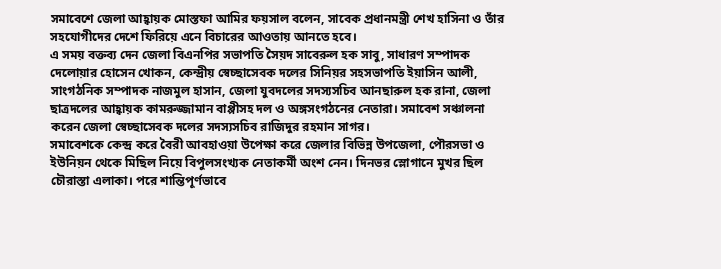সমাবেশে জেলা আহ্বায়ক মোস্তফা আমির ফয়সাল বলেন, সাবেক প্রধানমন্ত্রী শেখ হাসিনা ও তাঁর সহযোগীদের দেশে ফিরিয়ে এনে বিচারের আওতায় আনতে হবে।
এ সময় বক্তব্য দেন জেলা বিএনপির সভাপতি সৈয়দ সাবেরুল হক সাবু, সাধারণ সম্পাদক দেলোয়ার হোসেন খোকন, কেন্দ্রীয় স্বেচ্ছাসেবক দলের সিনিয়র সহসভাপতি ইয়াসিন আলী, সাংগঠনিক সম্পাদক নাজমুল হাসান, জেলা যুবদলের সদস্যসচিব আনছারুল হক রানা, জেলা ছাত্রদলের আহ্বায়ক কামরুজ্জামান বাপ্পীসহ দল ও অঙ্গসংগঠনের নেতারা। সমাবেশ সঞ্চালনা করেন জেলা স্বেচ্ছাসেবক দলের সদস্যসচিব রাজিদুর রহমান সাগর।
সমাবেশকে কেন্দ্র করে বৈরী আবহাওয়া উপেক্ষা করে জেলার বিভিন্ন উপজেলা, পৌরসভা ও ইউনিয়ন থেকে মিছিল নিয়ে বিপুলসংখ্যক নেতাকর্মী অংশ নেন। দিনভর স্লোগানে মুখর ছিল চৌরাস্তা এলাকা। পরে শান্তিপূর্ণভাবে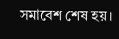সমাবেশ শেষ হয়।